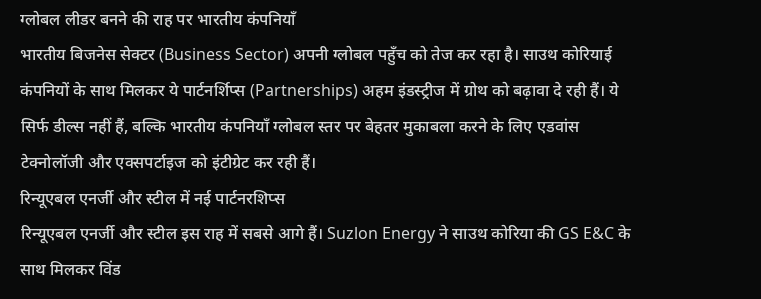ग्लोबल लीडर बनने की राह पर भारतीय कंपनियाँ
भारतीय बिजनेस सेक्टर (Business Sector) अपनी ग्लोबल पहुँच को तेज कर रहा है। साउथ कोरियाई कंपनियों के साथ मिलकर ये पार्टनर्शिप्स (Partnerships) अहम इंडस्ट्रीज में ग्रोथ को बढ़ावा दे रही हैं। ये सिर्फ डील्स नहीं हैं, बल्कि भारतीय कंपनियाँ ग्लोबल स्तर पर बेहतर मुकाबला करने के लिए एडवांस टेक्नोलॉजी और एक्सपर्टाइज को इंटीग्रेट कर रही हैं।
रिन्यूएबल एनर्जी और स्टील में नई पार्टनरशिप्स
रिन्यूएबल एनर्जी और स्टील इस राह में सबसे आगे हैं। Suzlon Energy ने साउथ कोरिया की GS E&C के साथ मिलकर विंड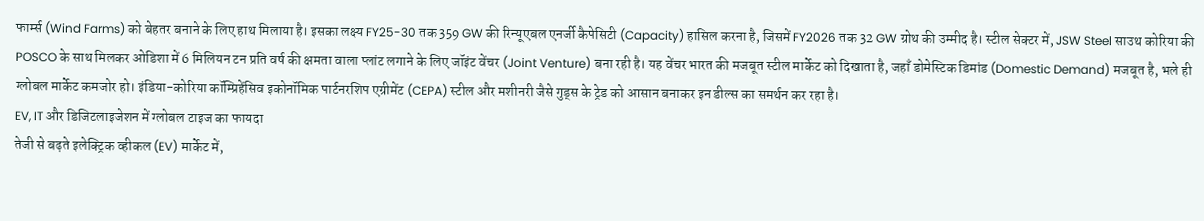फार्म्स (Wind Farms) को बेहतर बनाने के लिए हाथ मिलाया है। इसका लक्ष्य FY25-30 तक 359 GW की रिन्यूएबल एनर्जी कैपेसिटी (Capacity) हासिल करना है, जिसमें FY2026 तक 32 GW ग्रोथ की उम्मीद है। स्टील सेक्टर में, JSW Steel साउथ कोरिया की POSCO के साथ मिलकर ओडिशा में 6 मिलियन टन प्रति वर्ष की क्षमता वाला प्लांट लगाने के लिए जॉइंट वेंचर (Joint Venture) बना रही है। यह वेंचर भारत की मजबूत स्टील मार्केट को दिखाता है, जहाँ डोमेस्टिक डिमांड (Domestic Demand) मजबूत है, भले ही ग्लोबल मार्केट कमजोर हो। इंडिया-कोरिया कॉम्प्रिहेंसिव इकोनॉमिक पार्टनरशिप एग्रीमेंट (CEPA) स्टील और मशीनरी जैसे गुड्स के ट्रेड को आसान बनाकर इन डील्स का समर्थन कर रहा है।
EV, IT और डिजिटलाइजेशन में ग्लोबल टाइज का फायदा
तेजी से बढ़ते इलेक्ट्रिक व्हीकल (EV) मार्केट में,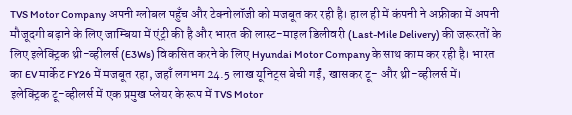TVS Motor Company अपनी ग्लोबल पहुँच और टेक्नोलॉजी को मजबूत कर रही है। हाल ही में कंपनी ने अफ्रीका में अपनी मौजूदगी बढ़ाने के लिए जाम्बिया में एंट्री की है और भारत की लास्ट-माइल डिलीवरी (Last-Mile Delivery) की जरूरतों के लिए इलेक्ट्रिक थ्री-व्हीलर्स (E3Ws) विकसित करने के लिए Hyundai Motor Company के साथ काम कर रही है। भारत का EV मार्केट FY26 में मजबूत रहा, जहाँ लगभग 24.5 लाख यूनिट्स बेची गईं, खासकर टू- और थ्री-व्हीलर्स में। इलेक्ट्रिक टू-व्हीलर्स में एक प्रमुख प्लेयर के रूप में TVS Motor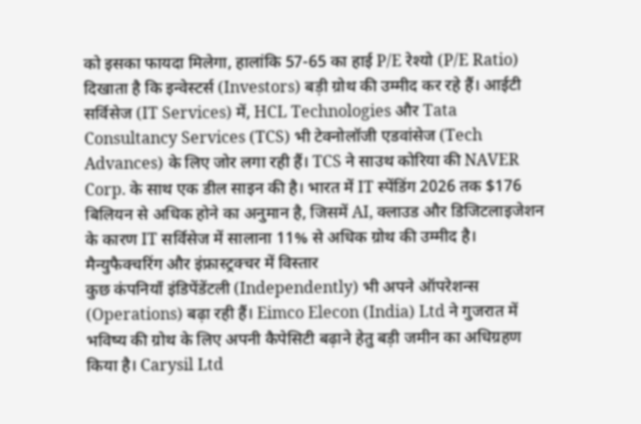को इसका फायदा मिलेगा, हालांकि 57-65 का हाई P/E रेश्यो (P/E Ratio) दिखाता है कि इन्वेस्टर्स (Investors) बड़ी ग्रोथ की उम्मीद कर रहे हैं। आईटी सर्विसेज (IT Services) में, HCL Technologies और Tata Consultancy Services (TCS) भी टेक्नोलॉजी एडवांसेज (Tech Advances) के लिए जोर लगा रही हैं। TCS ने साउथ कोरिया की NAVER Corp. के साथ एक डील साइन की है। भारत में IT स्पेंडिंग 2026 तक $176 बिलियन से अधिक होने का अनुमान है, जिसमें AI, क्लाउड और डिजिटलाइजेशन के कारण IT सर्विसेज में सालाना 11% से अधिक ग्रोथ की उम्मीद है।
मैन्युफैक्चरिंग और इंफ्रास्ट्रक्चर में विस्तार
कुछ कंपनियाँ इंडिपेंडेंटली (Independently) भी अपने ऑपरेशन्स (Operations) बढ़ा रही हैं। Eimco Elecon (India) Ltd ने गुजरात में भविष्य की ग्रोथ के लिए अपनी कैपेसिटी बढ़ाने हेतु बड़ी जमीन का अधिग्रहण किया है। Carysil Ltd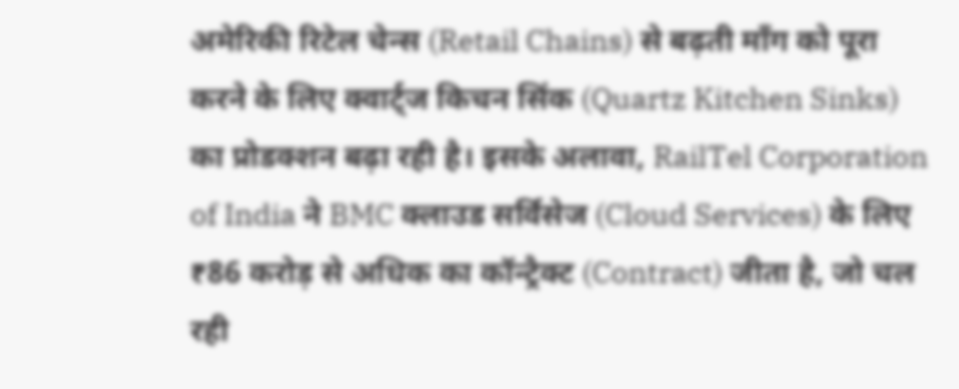अमेरिकी रिटेल चेन्स (Retail Chains) से बढ़ती माँग को पूरा करने के लिए क्वार्ट्ज किचन सिंक (Quartz Kitchen Sinks) का प्रोडक्शन बढ़ा रही है। इसके अलावा, RailTel Corporation of India ने BMC क्लाउड सर्विसेज (Cloud Services) के लिए ₹86 करोड़ से अधिक का कॉन्ट्रैक्ट (Contract) जीता है, जो चल रही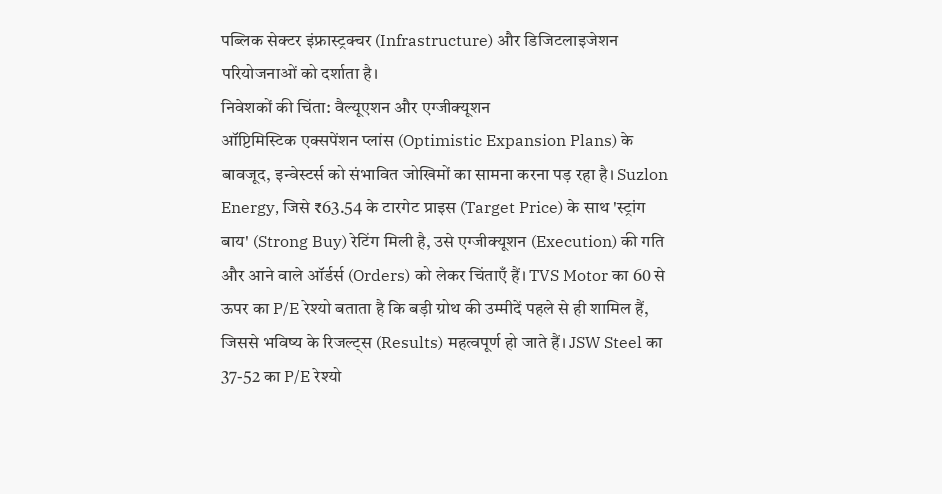पब्लिक सेक्टर इंफ्रास्ट्रक्चर (Infrastructure) और डिजिटलाइजेशन परियोजनाओं को दर्शाता है।
निवेशकों की चिंता: वैल्यूएशन और एग्जीक्यूशन
ऑप्टिमिस्टिक एक्सपेंशन प्लांस (Optimistic Expansion Plans) के बावजूद, इन्वेस्टर्स को संभावित जोखिमों का सामना करना पड़ रहा है। Suzlon Energy, जिसे ₹63.54 के टारगेट प्राइस (Target Price) के साथ 'स्ट्रांग बाय' (Strong Buy) रेटिंग मिली है, उसे एग्जीक्यूशन (Execution) की गति और आने वाले ऑर्डर्स (Orders) को लेकर चिंताएँ हैं। TVS Motor का 60 से ऊपर का P/E रेश्यो बताता है कि बड़ी ग्रोथ की उम्मीदें पहले से ही शामिल हैं, जिससे भविष्य के रिजल्ट्स (Results) महत्वपूर्ण हो जाते हैं। JSW Steel का 37-52 का P/E रेश्यो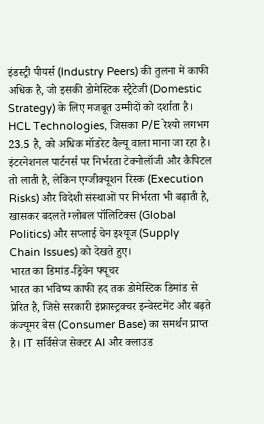इंडस्ट्री पीयर्स (Industry Peers) की तुलना में काफी अधिक है, जो इसकी डोमेस्टिक स्ट्रैटेजी (Domestic Strategy) के लिए मजबूत उम्मीदों को दर्शाता है। HCL Technologies, जिसका P/E रेश्यो लगभग 23.5 है, को अधिक मॉडरेट वैल्यू वाला माना जा रहा है। इंटरनेशनल पार्टनर्स पर निर्भरता टेक्नोलॉजी और कैपिटल तो लाती है, लेकिन एग्जीक्यूशन रिस्क (Execution Risks) और विदेशी संस्थाओं पर निर्भरता भी बढ़ाती है, खासकर बदलते ग्लोबल पॉलिटिक्स (Global Politics) और सप्लाई चेन इश्यूज (Supply Chain Issues) को देखते हुए।
भारत का डिमांड-ड्रिवेन फ्यूचर
भारत का भविष्य काफी हद तक डोमेस्टिक डिमांड से प्रेरित है, जिसे सरकारी इंफ्रास्ट्रक्चर इन्वेस्टमेंट और बढ़ते कंज्यूमर बेस (Consumer Base) का समर्थन प्राप्त है। IT सर्विसेज सेक्टर AI और क्लाउड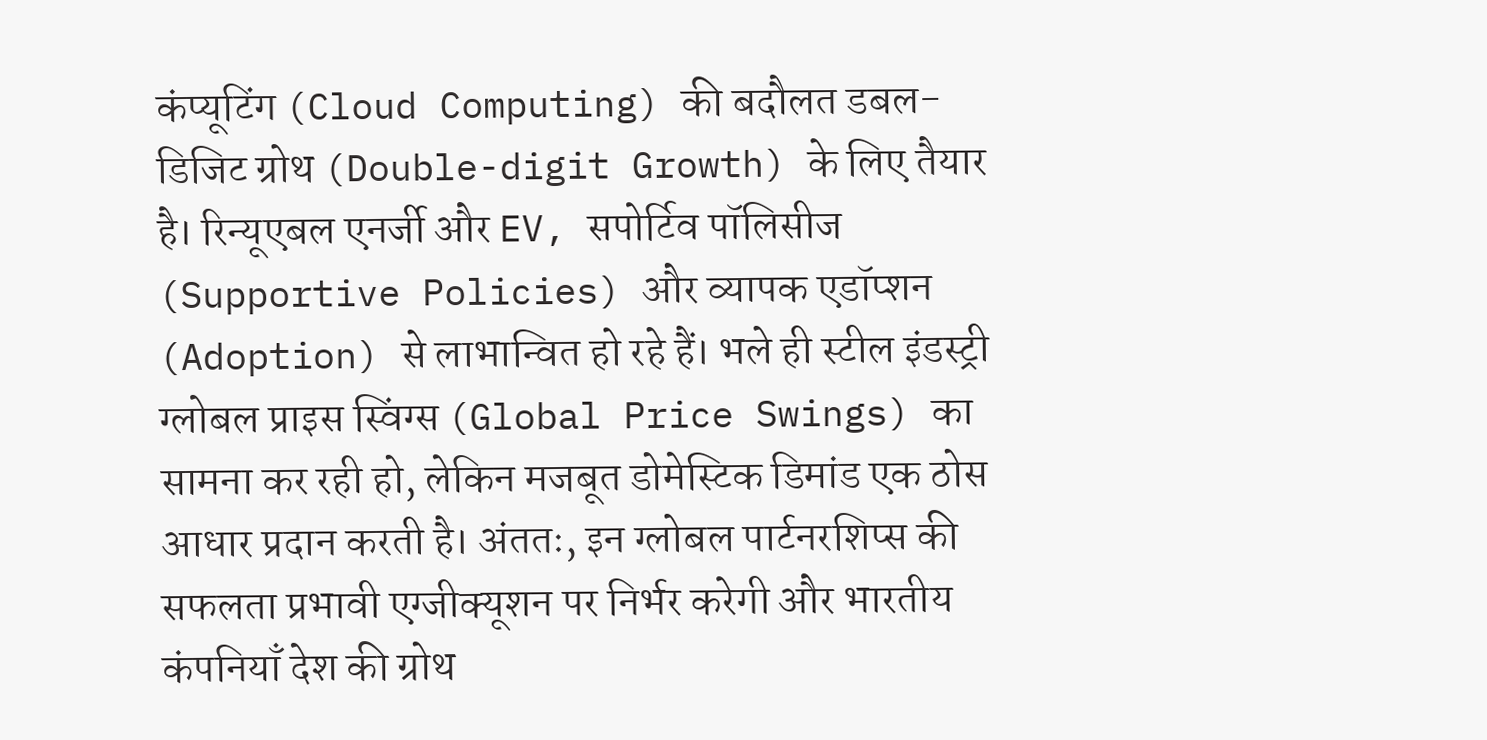कंप्यूटिंग (Cloud Computing) की बदौलत डबल-डिजिट ग्रोथ (Double-digit Growth) के लिए तैयार है। रिन्यूएबल एनर्जी और EV, सपोर्टिव पॉलिसीज (Supportive Policies) और व्यापक एडॉप्शन (Adoption) से लाभान्वित हो रहे हैं। भले ही स्टील इंडस्ट्री ग्लोबल प्राइस स्विंग्स (Global Price Swings) का सामना कर रही हो, लेकिन मजबूत डोमेस्टिक डिमांड एक ठोस आधार प्रदान करती है। अंततः, इन ग्लोबल पार्टनरशिप्स की सफलता प्रभावी एग्जीक्यूशन पर निर्भर करेगी और भारतीय कंपनियाँ देश की ग्रोथ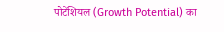पोटेंशियल (Growth Potential) का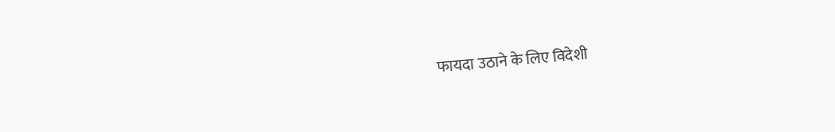फायदा उठाने के लिए विदेशी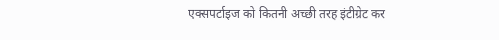एक्सपर्टाइज को कितनी अच्छी तरह इंटीग्रेट कर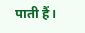पाती हैं।